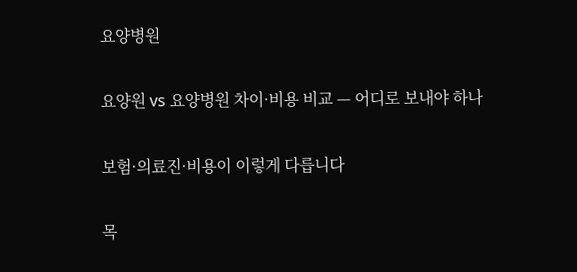요양병원

요양원 vs 요양병원 차이·비용 비교 — 어디로 보내야 하나

보험·의료진·비용이 이렇게 다릅니다

목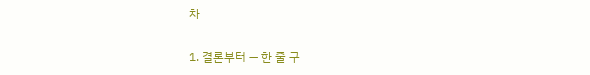차

1. 결론부터 — 한 줄 구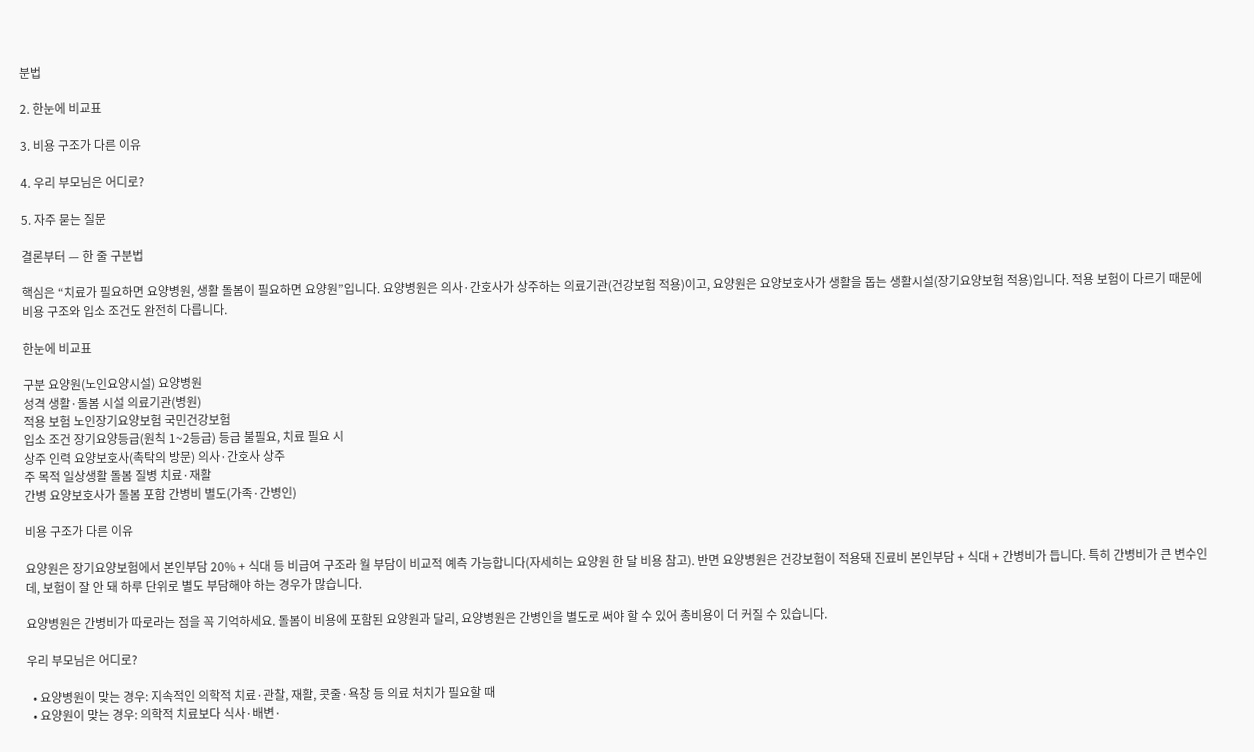분법

2. 한눈에 비교표

3. 비용 구조가 다른 이유

4. 우리 부모님은 어디로?

5. 자주 묻는 질문

결론부터 — 한 줄 구분법

핵심은 “치료가 필요하면 요양병원, 생활 돌봄이 필요하면 요양원”입니다. 요양병원은 의사·간호사가 상주하는 의료기관(건강보험 적용)이고, 요양원은 요양보호사가 생활을 돕는 생활시설(장기요양보험 적용)입니다. 적용 보험이 다르기 때문에 비용 구조와 입소 조건도 완전히 다릅니다.

한눈에 비교표

구분 요양원(노인요양시설) 요양병원
성격 생활·돌봄 시설 의료기관(병원)
적용 보험 노인장기요양보험 국민건강보험
입소 조건 장기요양등급(원칙 1~2등급) 등급 불필요, 치료 필요 시
상주 인력 요양보호사(촉탁의 방문) 의사·간호사 상주
주 목적 일상생활 돌봄 질병 치료·재활
간병 요양보호사가 돌봄 포함 간병비 별도(가족·간병인)

비용 구조가 다른 이유

요양원은 장기요양보험에서 본인부담 20% + 식대 등 비급여 구조라 월 부담이 비교적 예측 가능합니다(자세히는 요양원 한 달 비용 참고). 반면 요양병원은 건강보험이 적용돼 진료비 본인부담 + 식대 + 간병비가 듭니다. 특히 간병비가 큰 변수인데, 보험이 잘 안 돼 하루 단위로 별도 부담해야 하는 경우가 많습니다.

요양병원은 간병비가 따로라는 점을 꼭 기억하세요. 돌봄이 비용에 포함된 요양원과 달리, 요양병원은 간병인을 별도로 써야 할 수 있어 총비용이 더 커질 수 있습니다.

우리 부모님은 어디로?

  • 요양병원이 맞는 경우: 지속적인 의학적 치료·관찰, 재활, 콧줄·욕창 등 의료 처치가 필요할 때
  • 요양원이 맞는 경우: 의학적 치료보다 식사·배변·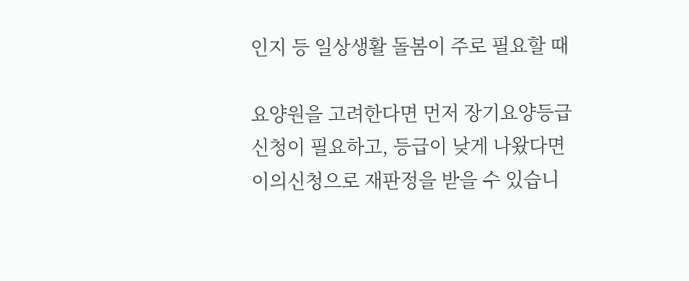인지 등 일상생활 돌봄이 주로 필요할 때

요양원을 고려한다면 먼저 장기요양등급 신청이 필요하고, 등급이 낮게 나왔다면 이의신청으로 재판정을 받을 수 있습니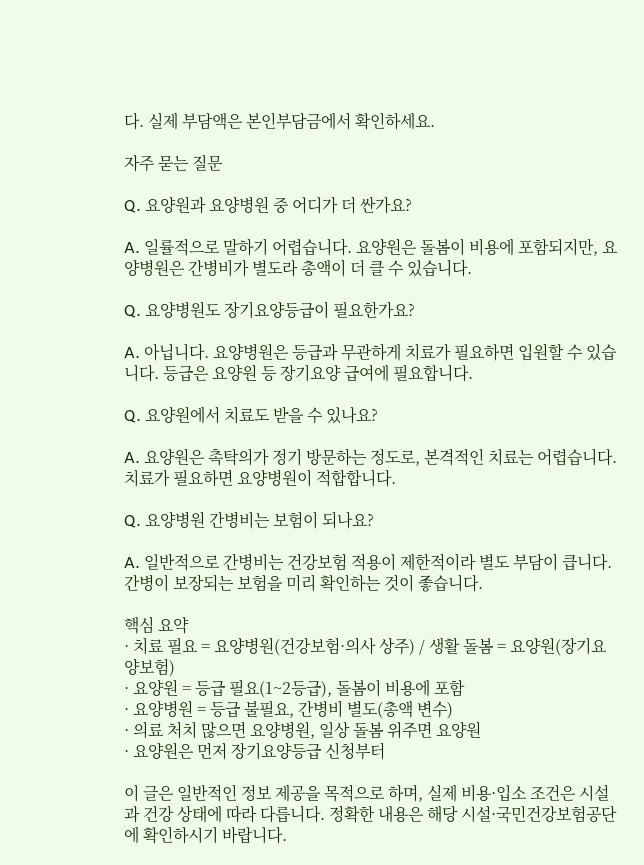다. 실제 부담액은 본인부담금에서 확인하세요.

자주 묻는 질문

Q. 요양원과 요양병원 중 어디가 더 싼가요?

A. 일률적으로 말하기 어렵습니다. 요양원은 돌봄이 비용에 포함되지만, 요양병원은 간병비가 별도라 총액이 더 클 수 있습니다.

Q. 요양병원도 장기요양등급이 필요한가요?

A. 아닙니다. 요양병원은 등급과 무관하게 치료가 필요하면 입원할 수 있습니다. 등급은 요양원 등 장기요양 급여에 필요합니다.

Q. 요양원에서 치료도 받을 수 있나요?

A. 요양원은 촉탁의가 정기 방문하는 정도로, 본격적인 치료는 어렵습니다. 치료가 필요하면 요양병원이 적합합니다.

Q. 요양병원 간병비는 보험이 되나요?

A. 일반적으로 간병비는 건강보험 적용이 제한적이라 별도 부담이 큽니다. 간병이 보장되는 보험을 미리 확인하는 것이 좋습니다.

핵심 요약
· 치료 필요 = 요양병원(건강보험·의사 상주) / 생활 돌봄 = 요양원(장기요양보험)
· 요양원 = 등급 필요(1~2등급), 돌봄이 비용에 포함
· 요양병원 = 등급 불필요, 간병비 별도(총액 변수)
· 의료 처치 많으면 요양병원, 일상 돌봄 위주면 요양원
· 요양원은 먼저 장기요양등급 신청부터

이 글은 일반적인 정보 제공을 목적으로 하며, 실제 비용·입소 조건은 시설과 건강 상태에 따라 다릅니다. 정확한 내용은 해당 시설·국민건강보험공단에 확인하시기 바랍니다.